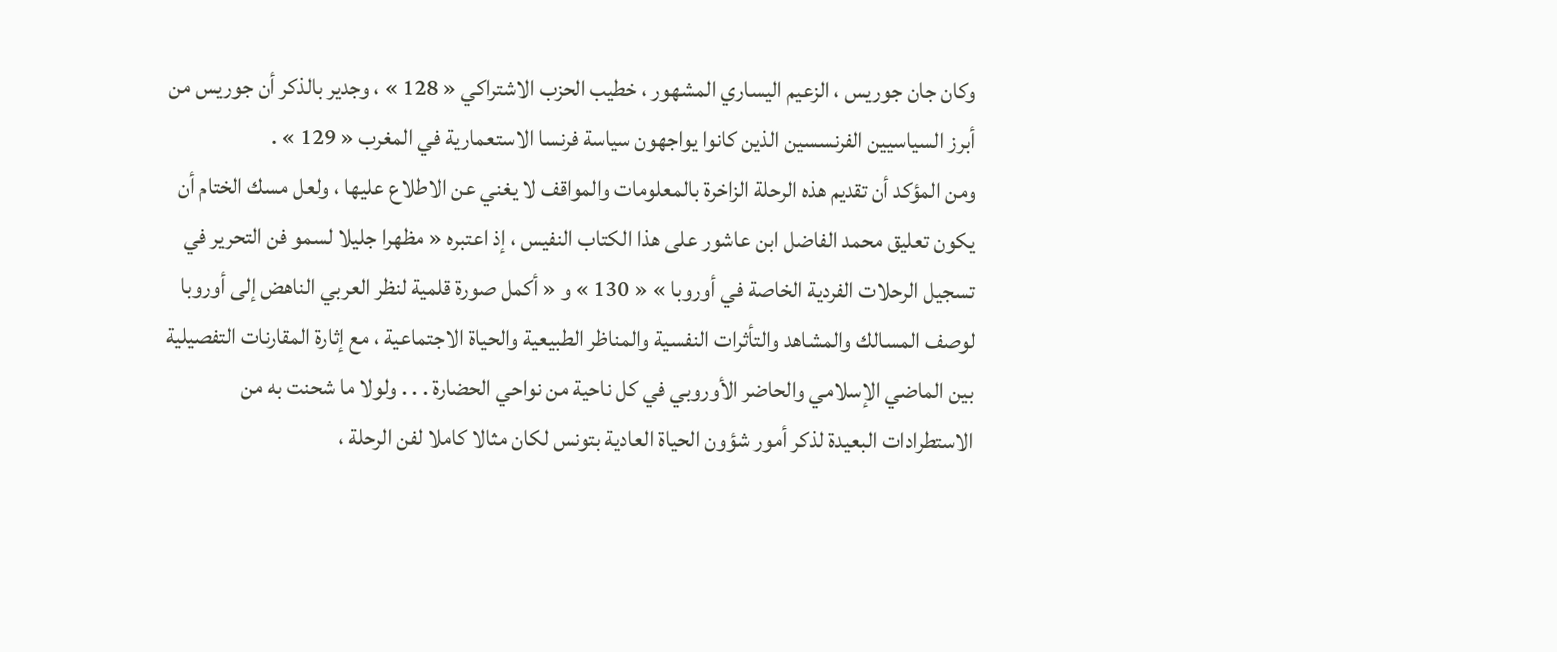وكان جان جوريس ، الزعيم اليساري المشهور ، خطيب الحزب الاشتراكي « 128 » ، وجدير بالذكر أن جوريس من أبرز السياسيين الفرنسسين الذين كانوا يواجهون سياسة فرنسا الاستعمارية في المغرب « 129 » .
ومن المؤكد أن تقديم هذه الرحلة الزاخرة بالمعلومات والمواقف لا يغني عن الاطلاع عليها ، ولعل مسك الختام أن يكون تعليق محمد الفاضل ابن عاشور على هذا الكتاب النفيس ، إذ اعتبره « مظهرا جليلا لسمو فن التحرير في تسجيل الرحلات الفردية الخاصة في أوروبا » « 130 » و « أكمل صورة قلمية لنظر العربي الناهض إلى أوروبا لوصف المسالك والمشاهد والتأثرات النفسية والمناظر الطبيعية والحياة الاجتماعية ، مع إثارة المقارنات التفصيلية بين الماضي الإسلامي والحاضر الأوروبي في كل ناحية من نواحي الحضارة . . . ولولا ما شحنت به من الاستطرادات البعيدة لذكر أمور شؤون الحياة العادية بتونس لكان مثالا كاملا لفن الرحلة ،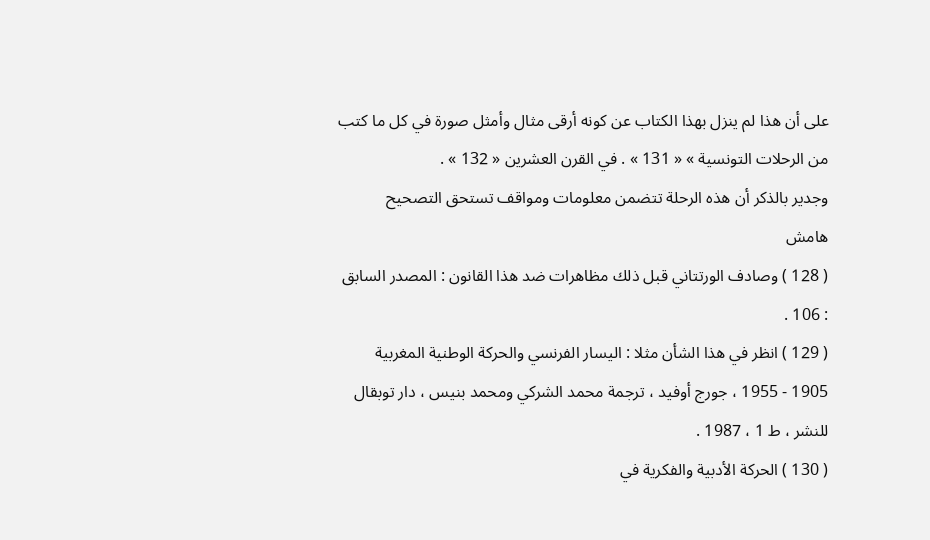على أن هذا لم ينزل بهذا الكتاب عن كونه أرقى مثال وأمثل صورة في كل ما كتب من الرحلات التونسية » « 131 » . في القرن العشرين « 132 » .
وجدير بالذكر أن هذه الرحلة تتضمن معلومات ومواقف تستحق التصحيح
هامش
( 128 ) وصادف الورتتاني قبل ذلك مظاهرات ضد هذا القانون : المصدر السابق : 106 .
( 129 ) انظر في هذا الشأن مثلا : اليسار الفرنسي والحركة الوطنية المغربية 1905 - 1955 ، جورج أوفيد ، ترجمة محمد الشركي ومحمد بنيس ، دار توبقال للنشر ، ط 1 ، 1987 .
( 130 ) الحركة الأدبية والفكرية في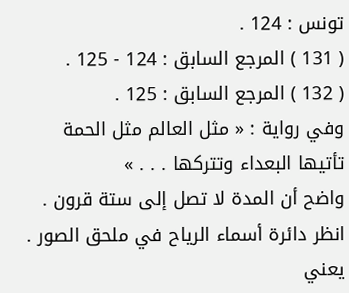تونس : 124 .
( 131 ) المرجع السابق : 124 - 125 .
( 132 ) المرجع السابق : 125 .
وفي رواية : « مثل العالم مثل الحمة تأتيها البعداء وتتركها . . . »
واضح أن المدة لا تصل إلى ستة قرون .
انظر دائرة أسماء الرياح في ملحق الصور .
يعني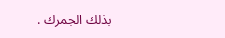بذلك الجمرك .